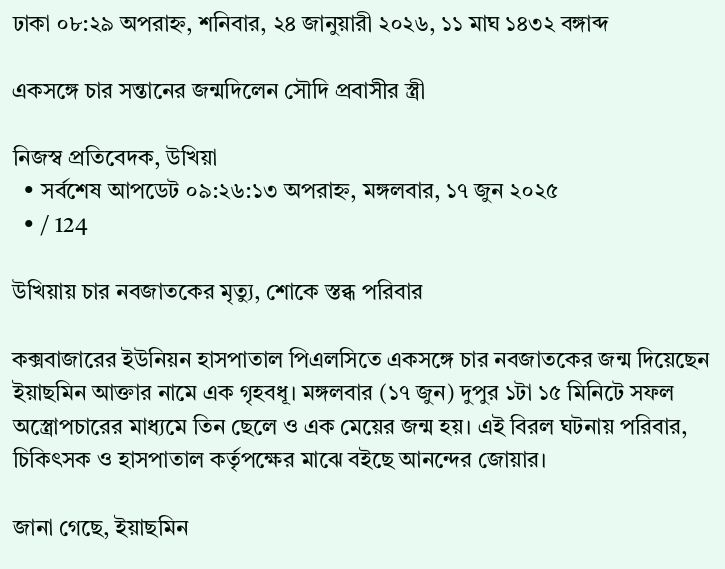ঢাকা ০৮:২৯ অপরাহ্ন, শনিবার, ২৪ জানুয়ারী ২০২৬, ১১ মাঘ ১৪৩২ বঙ্গাব্দ

একসঙ্গে চার সন্তানের জন্মদিলেন সৌদি প্রবাসীর স্ত্রী

নিজস্ব প্রতিবেদক, উখিয়া
  • সর্বশেষ আপডেট ০৯:২৬:১৩ অপরাহ্ন, মঙ্গলবার, ১৭ জুন ২০২৫
  • / 124

উখিয়ায় চার নবজাতকের মৃত্যু, শোকে স্তব্ধ পরিবার

কক্সবাজারের ইউনিয়ন হাসপাতাল পিএলসিতে একসঙ্গে চার নবজাতকের জন্ম দিয়েছেন ইয়াছমিন আক্তার নামে এক গৃহবধূ। মঙ্গলবার (১৭ জুন) দুপুর ১টা ১৫ মিনিটে সফল অস্ত্রোপচারের মাধ্যমে তিন ছেলে ও এক মেয়ের জন্ম হয়। এই বিরল ঘটনায় পরিবার, চিকিৎসক ও হাসপাতাল কর্তৃপক্ষের মাঝে বইছে আনন্দের জোয়ার।

জানা গেছে, ইয়াছমিন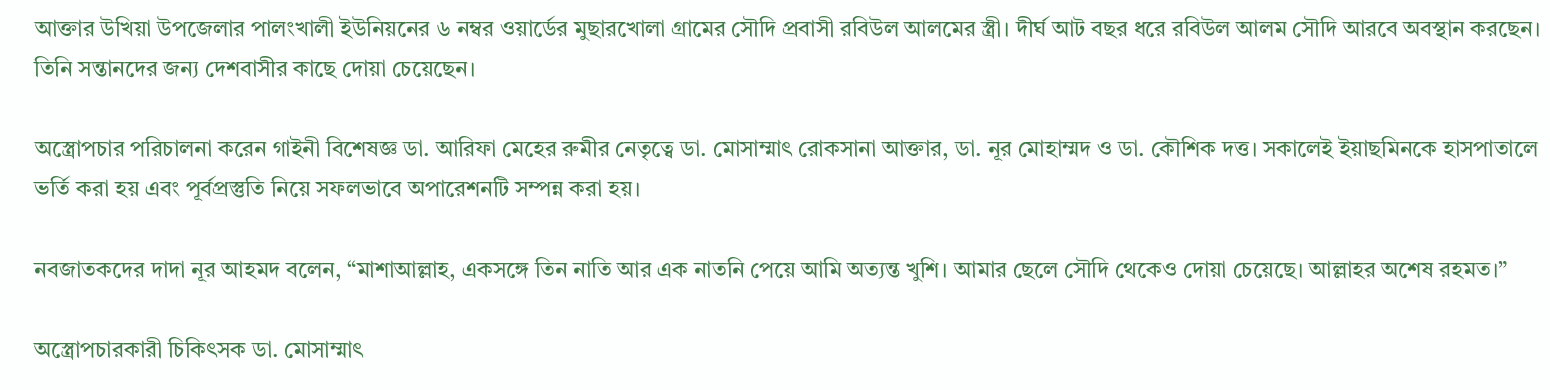আক্তার উখিয়া উপজেলার পালংখালী ইউনিয়নের ৬ নম্বর ওয়ার্ডের মুছারখোলা গ্রামের সৌদি প্রবাসী রবিউল আলমের স্ত্রী। দীর্ঘ আট বছর ধরে রবিউল আলম সৌদি আরবে অবস্থান করছেন। তিনি সন্তানদের জন্য দেশবাসীর কাছে দোয়া চেয়েছেন।

অস্ত্রোপচার পরিচালনা করেন গাইনী বিশেষজ্ঞ ডা. আরিফা মেহের রুমীর নেতৃত্বে ডা. মোসাম্মাৎ রোকসানা আক্তার, ডা. নূর মোহাম্মদ ও ডা. কৌশিক দত্ত। সকালেই ইয়াছমিনকে হাসপাতালে ভর্তি করা হয় এবং পূর্বপ্রস্তুতি নিয়ে সফলভাবে অপারেশনটি সম্পন্ন করা হয়।

নবজাতকদের দাদা নূর আহমদ বলেন, “মাশাআল্লাহ, একসঙ্গে তিন নাতি আর এক নাতনি পেয়ে আমি অত্যন্ত খুশি। আমার ছেলে সৌদি থেকেও দোয়া চেয়েছে। আল্লাহর অশেষ রহমত।”

অস্ত্রোপচারকারী চিকিৎসক ডা. মোসাম্মাৎ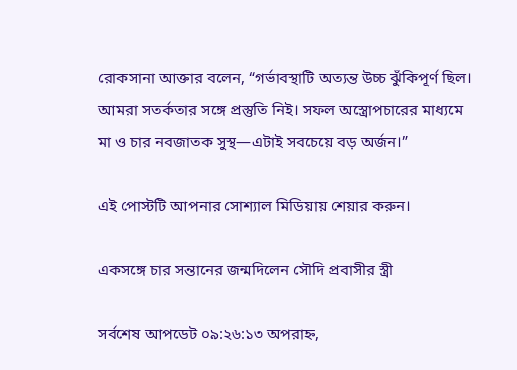রোকসানা আক্তার বলেন, “গর্ভাবস্থাটি অত্যন্ত উচ্চ ঝুঁকিপূর্ণ ছিল। আমরা সতর্কতার সঙ্গে প্রস্তুতি নিই। সফল অস্ত্রোপচারের মাধ্যমে মা ও চার নবজাতক সুস্থ—এটাই সবচেয়ে বড় অর্জন।”

এই পোস্টটি আপনার সোশ্যাল মিডিয়ায় শেয়ার করুন।

একসঙ্গে চার সন্তানের জন্মদিলেন সৌদি প্রবাসীর স্ত্রী

সর্বশেষ আপডেট ০৯:২৬:১৩ অপরাহ্ন,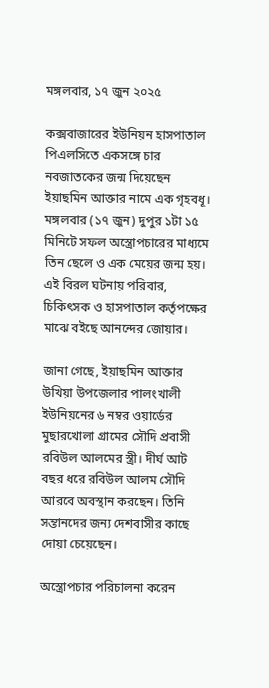মঙ্গলবার, ১৭ জুন ২০২৫

কক্সবাজারের ইউনিয়ন হাসপাতাল পিএলসিতে একসঙ্গে চার নবজাতকের জন্ম দিয়েছেন ইয়াছমিন আক্তার নামে এক গৃহবধূ। মঙ্গলবার (১৭ জুন) দুপুর ১টা ১৫ মিনিটে সফল অস্ত্রোপচারের মাধ্যমে তিন ছেলে ও এক মেয়ের জন্ম হয়। এই বিরল ঘটনায় পরিবার, চিকিৎসক ও হাসপাতাল কর্তৃপক্ষের মাঝে বইছে আনন্দের জোয়ার।

জানা গেছে, ইয়াছমিন আক্তার উখিয়া উপজেলার পালংখালী ইউনিয়নের ৬ নম্বর ওয়ার্ডের মুছারখোলা গ্রামের সৌদি প্রবাসী রবিউল আলমের স্ত্রী। দীর্ঘ আট বছর ধরে রবিউল আলম সৌদি আরবে অবস্থান করছেন। তিনি সন্তানদের জন্য দেশবাসীর কাছে দোয়া চেয়েছেন।

অস্ত্রোপচার পরিচালনা করেন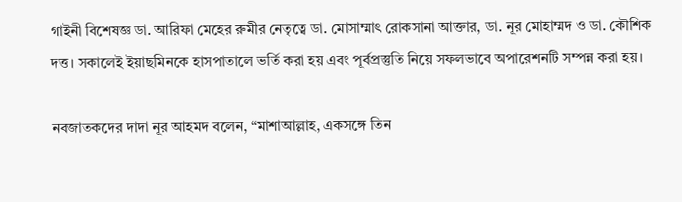গাইনী বিশেষজ্ঞ ডা. আরিফা মেহের রুমীর নেতৃত্বে ডা. মোসাম্মাৎ রোকসানা আক্তার, ডা. নূর মোহাম্মদ ও ডা. কৌশিক দত্ত। সকালেই ইয়াছমিনকে হাসপাতালে ভর্তি করা হয় এবং পূর্বপ্রস্তুতি নিয়ে সফলভাবে অপারেশনটি সম্পন্ন করা হয়।

নবজাতকদের দাদা নূর আহমদ বলেন, “মাশাআল্লাহ, একসঙ্গে তিন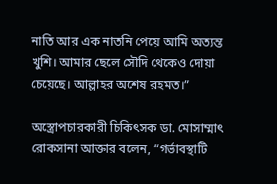নাতি আর এক নাতনি পেয়ে আমি অত্যন্ত খুশি। আমার ছেলে সৌদি থেকেও দোয়া চেয়েছে। আল্লাহর অশেষ রহমত।”

অস্ত্রোপচারকারী চিকিৎসক ডা. মোসাম্মাৎ রোকসানা আক্তার বলেন, “গর্ভাবস্থাটি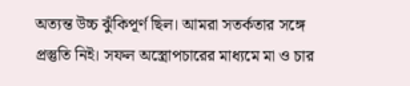অত্যন্ত উচ্চ ঝুঁকিপূর্ণ ছিল। আমরা সতর্কতার সঙ্গে প্রস্তুতি নিই। সফল অস্ত্রোপচারের মাধ্যমে মা ও চার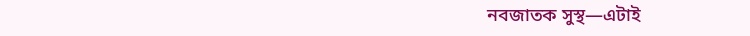নবজাতক সুস্থ—এটাই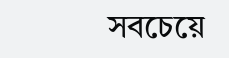সবচেয়ে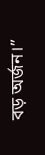বড় অর্জন।”